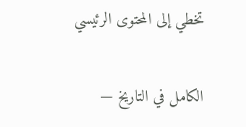تخطي إلى المحتوى الرئيسي

الكامل في التاريخ —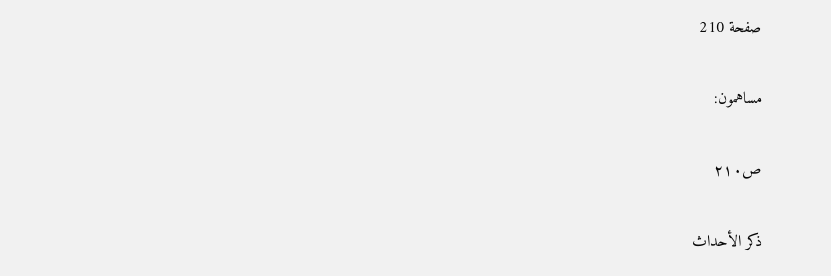صفحة 210

مساهمون:

ص٢١٠

ذكر الأحداث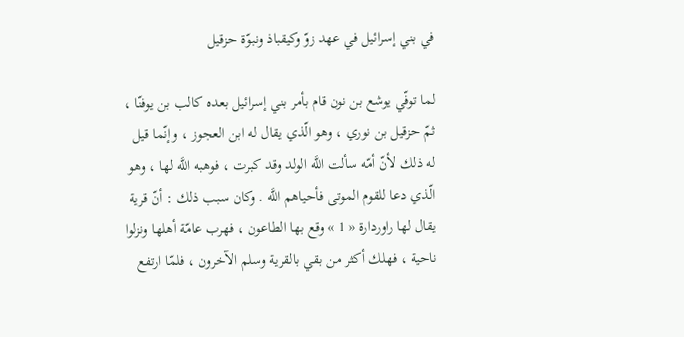في بني إسرائيل في عهد زوّ وكيقباذ ونبوّة حزقيل

لما توفّي يوشع بن نون قام بأمر بني إسرائيل بعده كالب بن يوفنّا ، ثمّ حزقيل بن نوري ، وهو الّذي يقال له ابن العجوز ، وإنّما قيل له ذلك لأنّ أمّه سألت اللَّه الولد وقد كبرت ، فوهبه اللَّه لها ، وهو الّذي دعا للقوم الموتى فأحياهم اللَّه . وكان سبب ذلك : أنّ قرية يقال لها راوردارة « 1 » وقع بها الطاعون ، فهرب عامّة أهلها ونزلوا ناحية ، فهلك أكثر من بقي بالقرية وسلم الآخرون ، فلمّا ارتفع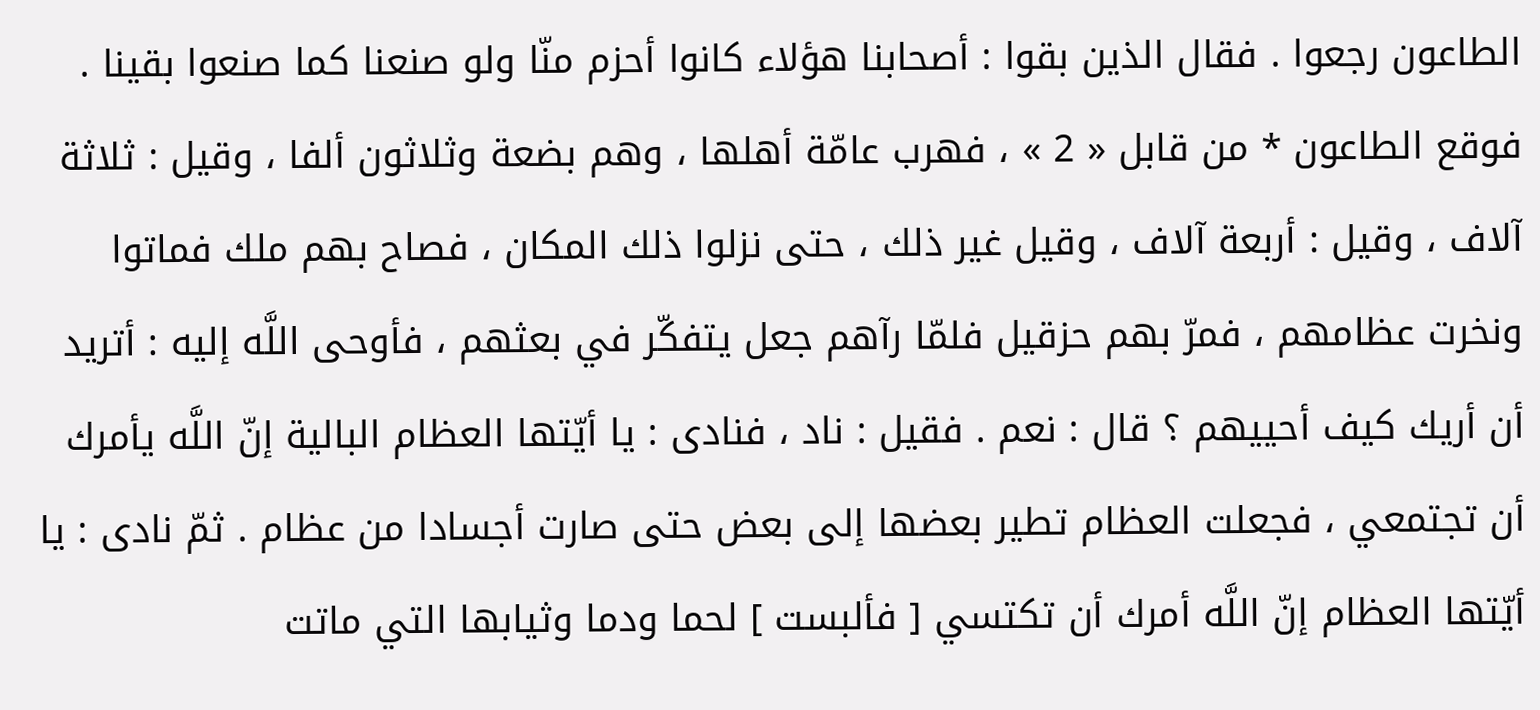الطاعون رجعوا . فقال الذين بقوا : أصحابنا هؤلاء كانوا أحزم منّا ولو صنعنا كما صنعوا بقينا . فوقع الطاعون * من قابل « 2 » ، فهرب عامّة أهلها ، وهم بضعة وثلاثون ألفا ، وقيل : ثلاثة آلاف ، وقيل : أربعة آلاف ، وقيل غير ذلك ، حتى نزلوا ذلك المكان ، فصاح بهم ملك فماتوا ونخرت عظامهم ، فمرّ بهم حزقيل فلمّا رآهم جعل يتفكّر في بعثهم ، فأوحى اللَّه إليه : أتريد أن أريك كيف أحييهم ؟ قال : نعم . فقيل : ناد ، فنادى : يا أيّتها العظام البالية إنّ اللَّه يأمرك أن تجتمعي ، فجعلت العظام تطير بعضها إلى بعض حتى صارت أجسادا من عظام . ثمّ نادى : يا أيّتها العظام إنّ اللَّه أمرك أن تكتسي [ فألبست ] لحما ودما وثيابها التي ماتت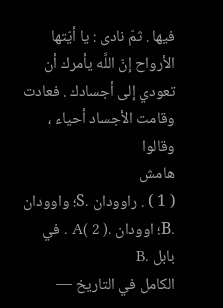فيها . ثمّ نادى : يا أيّتها الأرواح إنّ اللَّه يأمرك أن تعودي إلى أجسادك . فعادت وقامت الأجساد أحياء ، وقالوا
هامش
( 1 ) . راوودان .S؛ واوودان .B؛ اوودان .A( 2 ) . في بابل .B
الكامل في التاريخ —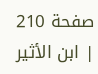صفحة 210 | ابن الأثير